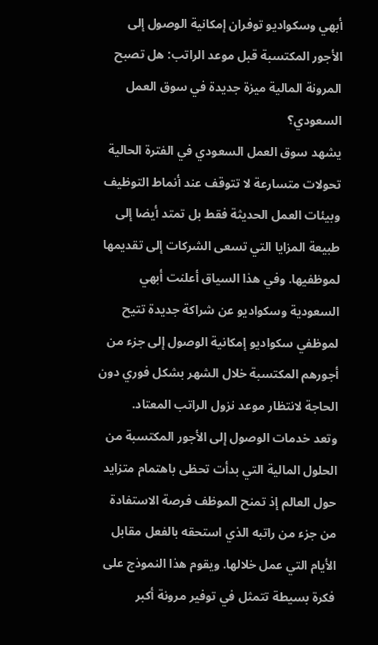أبهي وسكواديو توفران إمكانية الوصول إلى الأجور المكتسبة قبل موعد الراتب: هل تصبح المرونة المالية ميزة جديدة في سوق العمل السعودي؟
يشهد سوق العمل السعودي في الفترة الحالية تحولات متسارعة لا تتوقف عند أنماط التوظيف وبيئات العمل الحديثة فقط بل تمتد أيضا إلى طبيعة المزايا التي تسعى الشركات إلى تقديمها لموظفيها. وفي هذا السياق أعلنت أبهي السعودية وسكواديو عن شراكة جديدة تتيح لموظفي سكواديو إمكانية الوصول إلى جزء من أجورهم المكتسبة خلال الشهر بشكل فوري دون الحاجة لانتظار موعد نزول الراتب المعتاد.
وتعد خدمات الوصول إلى الأجور المكتسبة من الحلول المالية التي بدأت تحظى باهتمام متزايد حول العالم إذ تمنح الموظف فرصة الاستفادة من جزء من راتبه الذي استحقه بالفعل مقابل الأيام التي عمل خلالها. ويقوم هذا النموذج على فكرة بسيطة تتمثل في توفير مرونة أكبر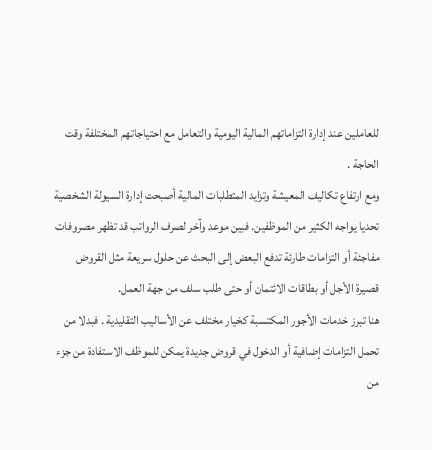للعاملين عند إدارة التزاماتهم المالية اليومية والتعامل مع احتياجاتهم المختلفة وقت الحاجة .
ومع ارتفاع تكاليف المعيشة وتزايد المتطلبات المالية أصبحت إدارة السيولة الشخصية تحديا يواجه الكثير من الموظفين. فبين موعد وآخر لصرف الرواتب قد تظهر مصروفات مفاجئة أو التزامات طارئة تدفع البعض إلى البحث عن حلول سريعة مثل القروض قصيرة الأجل أو بطاقات الائتمان أو حتى طلب سلف من جهة العمل.
هنا تبرز خدمات الأجور المكتسبة كخيار مختلف عن الأساليب التقليدية . فبدلا من تحمل التزامات إضافية أو الدخول في قروض جديدة يمكن للموظف الاستفادة من جزء من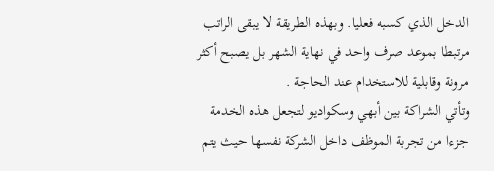الدخل الذي كسبه فعليا. وبهذه الطريقة لا يبقى الراتب مرتبطا بموعد صرف واحد في نهاية الشهر بل يصبح أكثر مرونة وقابلية للاستخدام عند الحاجة .
وتأتي الشراكة بين أبهي وسكواديو لتجعل هذه الخدمة جزءا من تجربة الموظف داخل الشركة نفسها حيث يتم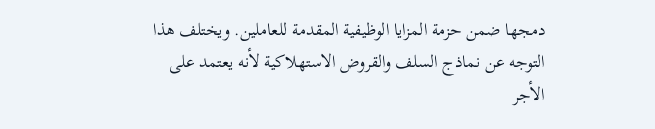دمجها ضمن حزمة المزايا الوظيفية المقدمة للعاملين. ويختلف هذا التوجه عن نماذج السلف والقروض الاستهلاكية لأنه يعتمد على الأجر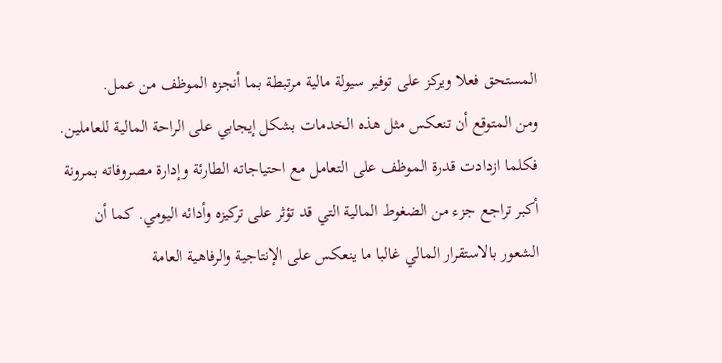المستحق فعلا ويركز على توفير سيولة مالية مرتبطة بما أنجزه الموظف من عمل.
ومن المتوقع أن تنعكس مثل هذه الخدمات بشكل إيجابي على الراحة المالية للعاملين. فكلما ازدادت قدرة الموظف على التعامل مع احتياجاته الطارئة وإدارة مصروفاته بمرونة أكبر تراجع جزء من الضغوط المالية التي قد تؤثر على تركيزه وأدائه اليومي. كما أن الشعور بالاستقرار المالي غالبا ما ينعكس على الإنتاجية والرفاهية العامة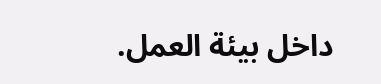داخل بيئة العمل.